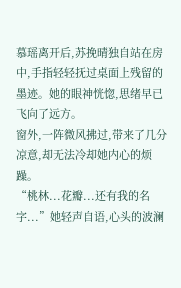慕瑶离开后,苏挽晴独自站在房中,手指轻轻抚过桌面上残留的墨迹。她的眼神恍惚,思绪早已飞向了远方。
窗外,一阵微风拂过,带来了几分凉意,却无法冷却她内心的烦躁。
“桃林...花瓣...还有我的名字...”她轻声自语,心头的波澜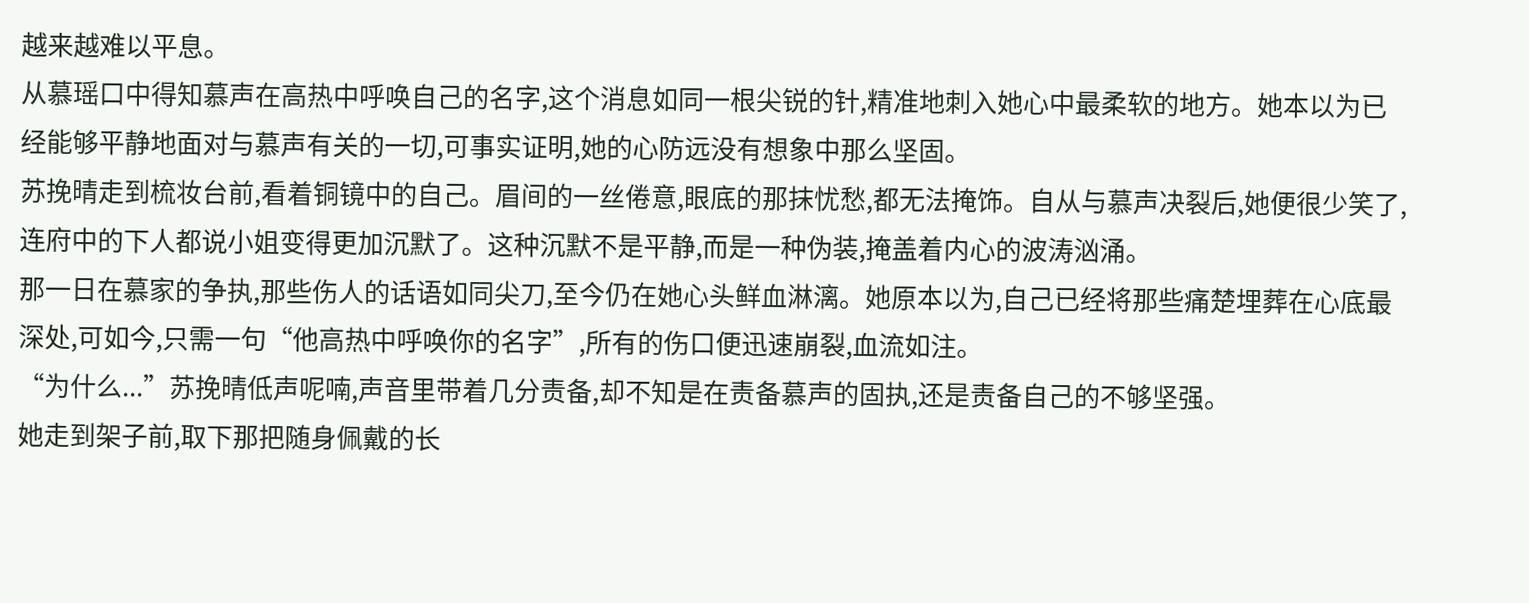越来越难以平息。
从慕瑶口中得知慕声在高热中呼唤自己的名字,这个消息如同一根尖锐的针,精准地刺入她心中最柔软的地方。她本以为已经能够平静地面对与慕声有关的一切,可事实证明,她的心防远没有想象中那么坚固。
苏挽晴走到梳妆台前,看着铜镜中的自己。眉间的一丝倦意,眼底的那抹忧愁,都无法掩饰。自从与慕声决裂后,她便很少笑了,连府中的下人都说小姐变得更加沉默了。这种沉默不是平静,而是一种伪装,掩盖着内心的波涛汹涌。
那一日在慕家的争执,那些伤人的话语如同尖刀,至今仍在她心头鲜血淋漓。她原本以为,自己已经将那些痛楚埋葬在心底最深处,可如今,只需一句“他高热中呼唤你的名字”,所有的伤口便迅速崩裂,血流如注。
“为什么...”苏挽晴低声呢喃,声音里带着几分责备,却不知是在责备慕声的固执,还是责备自己的不够坚强。
她走到架子前,取下那把随身佩戴的长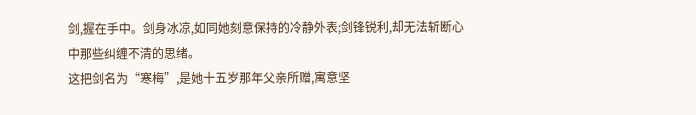剑,握在手中。剑身冰凉,如同她刻意保持的冷静外表;剑锋锐利,却无法斩断心中那些纠缠不清的思绪。
这把剑名为“寒梅”,是她十五岁那年父亲所赠,寓意坚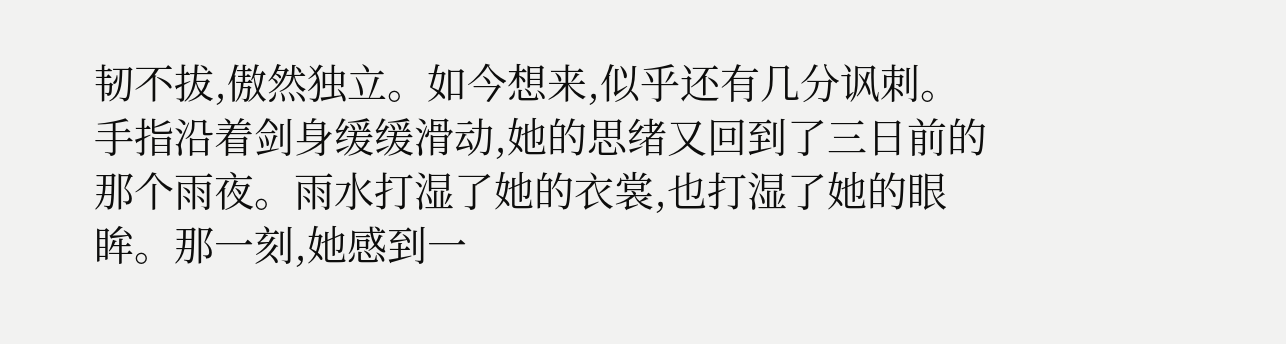韧不拔,傲然独立。如今想来,似乎还有几分讽刺。
手指沿着剑身缓缓滑动,她的思绪又回到了三日前的那个雨夜。雨水打湿了她的衣裳,也打湿了她的眼眸。那一刻,她感到一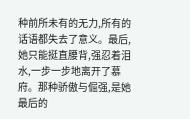种前所未有的无力,所有的话语都失去了意义。最后,她只能挺直腰背,强忍着泪水,一步一步地离开了慕府。那种骄傲与倔强,是她最后的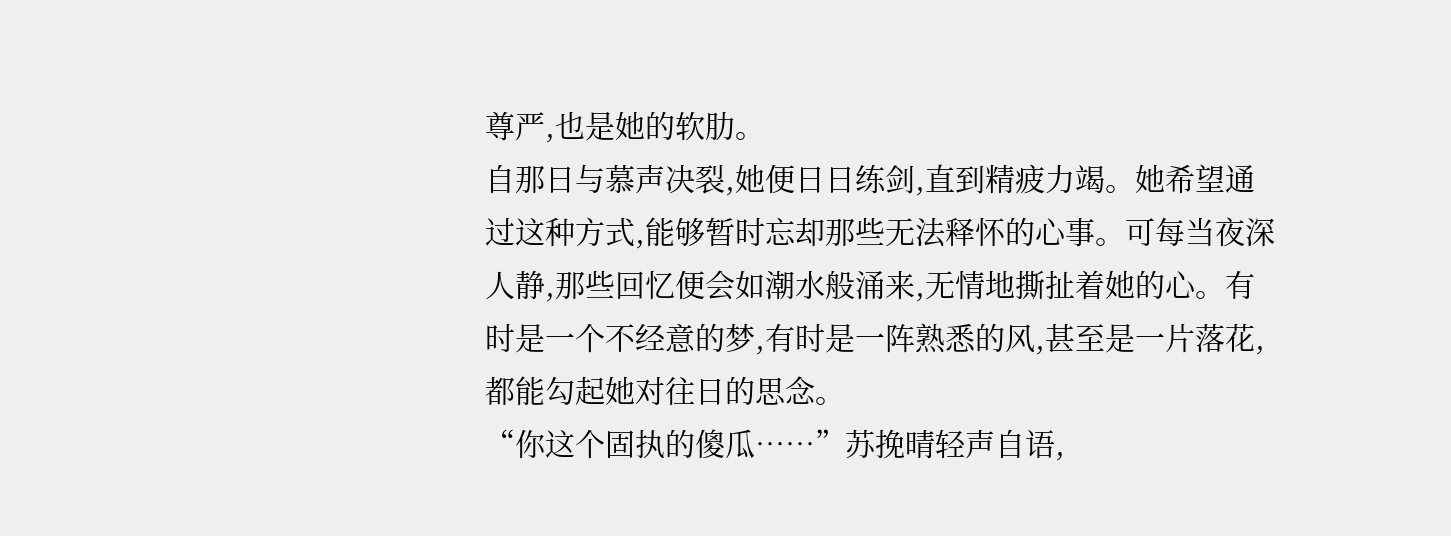尊严,也是她的软肋。
自那日与慕声决裂,她便日日练剑,直到精疲力竭。她希望通过这种方式,能够暂时忘却那些无法释怀的心事。可每当夜深人静,那些回忆便会如潮水般涌来,无情地撕扯着她的心。有时是一个不经意的梦,有时是一阵熟悉的风,甚至是一片落花,都能勾起她对往日的思念。
“你这个固执的傻瓜……”苏挽晴轻声自语,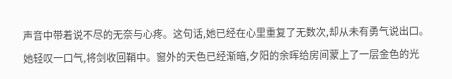声音中带着说不尽的无奈与心疼。这句话,她已经在心里重复了无数次,却从未有勇气说出口。
她轻叹一口气,将剑收回鞘中。窗外的天色已经渐暗,夕阳的余晖给房间蒙上了一层金色的光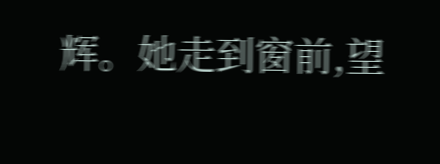辉。她走到窗前,望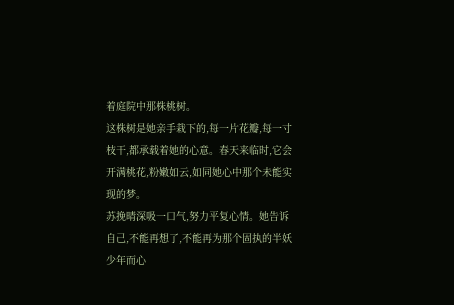着庭院中那株桃树。
这株树是她亲手栽下的,每一片花瓣,每一寸枝干,都承载着她的心意。春天来临时,它会开满桃花,粉嫩如云,如同她心中那个未能实现的梦。
苏挽晴深吸一口气,努力平复心情。她告诉自己,不能再想了,不能再为那个固执的半妖少年而心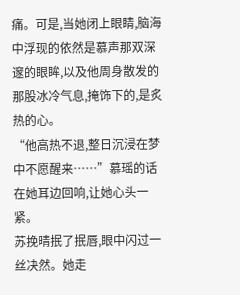痛。可是,当她闭上眼睛,脑海中浮现的依然是慕声那双深邃的眼眸,以及他周身散发的那股冰冷气息,掩饰下的,是炙热的心。
“他高热不退,整日沉浸在梦中不愿醒来……”慕瑶的话在她耳边回响,让她心头一紧。
苏挽晴抿了抿唇,眼中闪过一丝决然。她走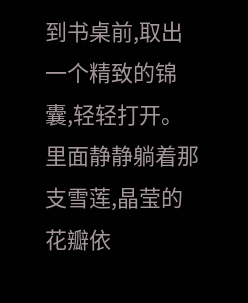到书桌前,取出一个精致的锦囊,轻轻打开。里面静静躺着那支雪莲,晶莹的花瓣依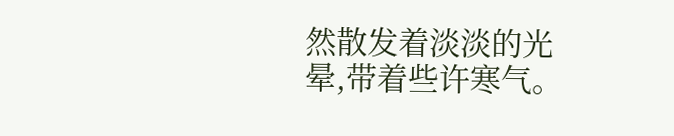然散发着淡淡的光晕,带着些许寒气。